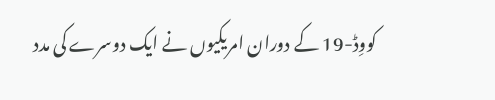کووِڈ-19 کے دوران امریکیوں نے ایک دوسرے کی مدد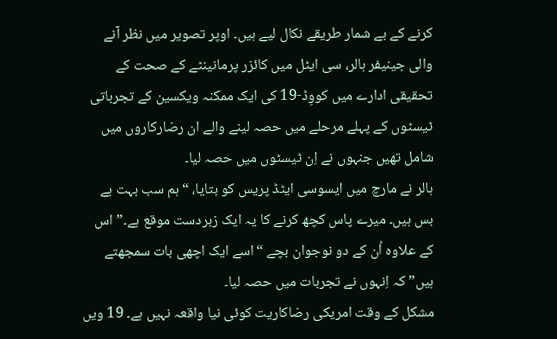کرنے کے بے شمار طریقے نکال لیے ہیں۔ اوپر تصویر میں نظر آنے والی جینیفر ہالر، سی ایٹل میں کائزر پرمانینٹے کے صحت کے تحقیقی ادارے میں کووِڈ-19 کی ایک ممکنہ ویکسین کے تجرباتی ٹیسٹوں کے پہلے مرحلے میں حصہ لینے والے ان رضارکاروں میں شامل تھیں جنہوں نے اِن ٹیسٹوں میں حصہ لیا۔
ہالر نے مارچ میں ایسوسی ایٹڈ پریس کو بتایا، “ہم سب بہت بے بس ہیں۔ میرے پاس کچھ کرنے کا یہ ایک زبردست موقع ہے۔” اس کے علاوہ اُن کے دو نوجوان بچے “اسے ایک اچھی بات سمجھتے ہیں” کہ اِنہوں نے تجربات میں حصہ لیا۔
مشکل کے وقت امریکی رضاکاریت کوئی نیا واقعہ نہیں ہے۔ 19 ویں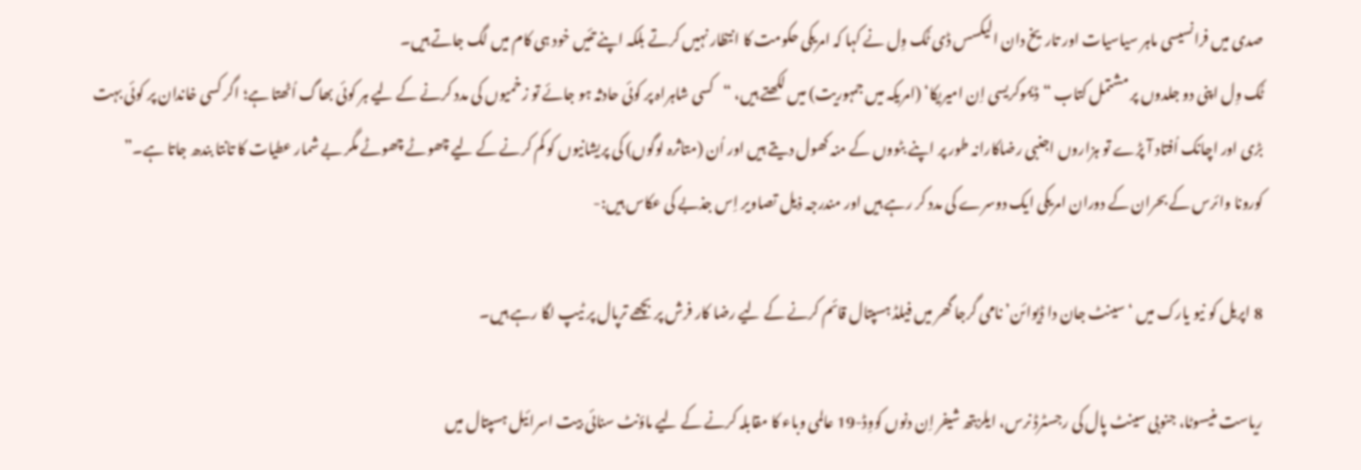صدی میں فرانسیسی ماہر سیاسیات اور تاریخ دان الیکسس ڈی ٹُک وِل نے کہا کہ امریکی حکومت کا انتظار نہیں کرتے بلکہ اپنے تئیں خود ہی کام میں لگ جاتے ہیں۔
ٹُک وِل اپنی دو جلدوں پر مشتمل کتاب “ڈیموکریسی اِن امیریکا‘ (امریکہ میں جمہوریت) میں لکھتے ہیں، “کسی شاہراہ پر کوئی حادثہ ہو جائے تو زخمیوں کی مدد کرنے کے لیے ہر کوئی بھاگ اُٹھتا ہے؛ اگر کسی خاندان پر کوئی بہت بڑی اور اچانک اُفتاد آ پڑے تو ہزاروں اجنبی رضاکارانہ طور پر اپنے بٹووں کے منہ کھول دیتے ہیں اور اُن (متاثرہ لوگوں) کی پریشانیوں کو کم کرنے کے لیے چھوٹے چھوٹے مگر بے شمار عطیات کا تانتا بندھ جاتا ہے۔”
کورونا وائرس کے بحران کے دوران امریکی ایک دوسرے کی مدد کر رہے ہیں اور مندرجہ ذیل تصاویر اِس جذبے کی عکاس ہیں:-

8 اپریل کو نیو یارک میں ‘سینٹ جان دا ڈیوائن’ نامی گرجا گھر میں فیلڈ ہسپتال قائم کرنے کے لیے رضا کار فرش پر بچھے ترپال پر ٹیپ لگا رہے ہیں۔

ریاست منیسوٹا، جنوبی سینٹ پال کی رجسٹرڈ نرس، ایلزبتھ شیفر اِن دنوں کووِڈ-19 عالمی وباء کا مقابلہ کرنے کے لیے ماؤنٹ سنائی بیت اسرائیل ہسپتال میں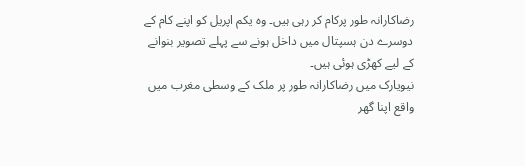رضاکارانہ طور پرکام کر رہی ہیں۔ وہ یکم اپریل کو اپنے کام کے دوسرے دن ہسپتال میں داخل ہونے سے پہلے تصویر بنوانے کے لیے کھڑی ہوئی ہیں۔
نیویارک میں رضاکارانہ طور پر ملک کے وسطی مغرب میں واقع اپنا گھر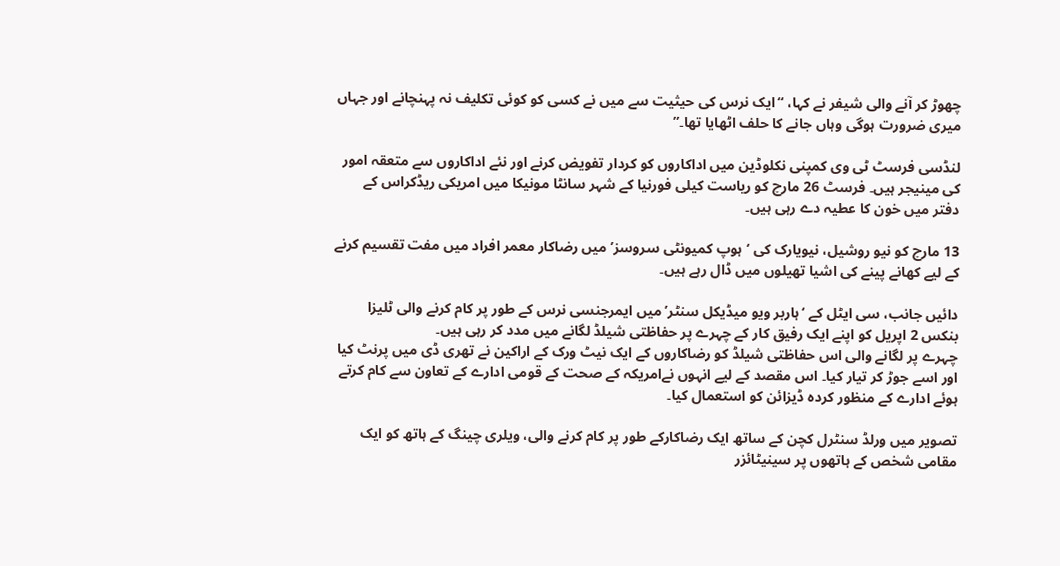چھوڑ کر آنے والی شیفر نے کہا، “ایک نرس کی حیثیت سے میں نے کسی کو کوئی تکلیف نہ پہنچانے اور جہاں میری ضرورت ہوگی وہاں جانے کا حلف اٹھایا تھا۔”

لنڈسی فرسٹ ٹی وی کمپنی نکلوڈین میں اداکاروں کو کردار تفویض کرنے اور نئے اداکاروں سے متعقہ امور کی مینیجر ہیں۔ فرسٹ 26 مارچ کو ریاست کیلی فورنیا کے شہر سانٹا مونیکا میں امریکی ریڈکراس کے دفتر میں خون کا عطیہ دے رہی ہیں۔

13 مارچ کو نیو روشیل، نیویارک کی ‘ہوپ کمیونٹی سروسز’ میں رضاکار معمر افراد میں مفت تقسیم کرنے کے لیے کھانے پینے کی اشیا تھیلوں میں ڈال رہے ہیں۔

دائیں جانب، سی ایٹل کے ‘ہاربر ویو میڈیکل سنٹر’ میں ایمرجنسی نرس کے طور پر کام کرنے والی ٹلیزا بنکس 2 اپریل کو اپنے ایک رفیق کار کے چہرے پر حفاظتی شیلڈ لگانے میں مدد کر رہی ہیں۔
چہرے پر لگانے والی اس حفاظتی شیلڈ کو رضاکاروں کے ایک نیٹ ورک کے اراکین نے تھری ڈی میں پرنٹ کیا اور اسے جوڑ کر تیار کیا۔ اس مقصد کے لیے انہوں نےامریکہ کے صحت کے قومی ادارے کے تعاون سے کام کرتے ہوئے ادارے کے منظور کردہ ڈیزائن کو استعمال کیا۔

تصویر میں ورلڈ سنٹرل کچن کے ساتھ ایک رضاکارکے طور پر کام کرنے والی، ویلری چینگ کے ہاتھ کو ایک مقامی شخص کے ہاتھوں پر سینیٹائزر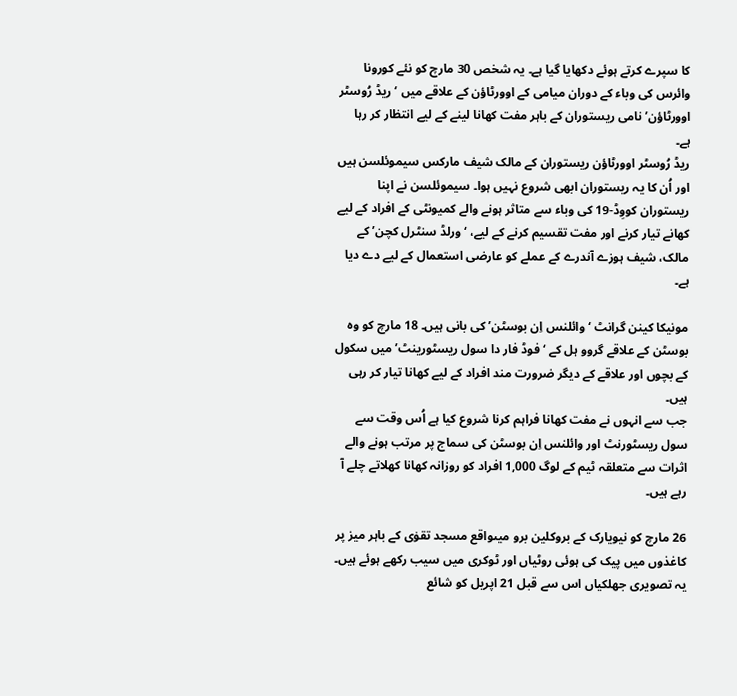کا سپرے کرتے ہوئے دکھایا گیا ہے۔ یہ شخص 30 مارچ کو نئے کورونا وائرس کی وباء کے دوران میامی کے اوورٹاؤن کے علاقے میں ‘ریڈ رُوسٹر اوورٹاؤن’ نامی ریستوران کے باہر مفت کھانا لینے کے لیے انتظار کر رہا ہے۔
ریڈ رُوسٹر اوورٹاؤن ریستوران کے مالک شیف مارکس سیموئلسن ہیں اور اُن کا یہ ریستوران ابھی شروع نہیں ہوا۔ سیموئلسن نے اپنا ریستوران کووِڈ-19 کی وباء سے متاثر ہونے والے کمیونٹی کے افراد کے لیے کھانے تیار کرنے اور مفت تقسیم کرنے کے لیے، ‘ورلڈ سنٹرل کچن’ کے مالک، شیف ہوزے آندرے کے عملے کو عارضی استعمال کے لیے دے دیا ہے۔

مونیکا کینن گرانٹ ‘وائلنس اِن بوسٹن’ کی بانی ہیں۔ 18 مارچ کو وہ بوسٹن کے علاقے گروو ہل کے ‘فوڈ فار دا سول ریسٹورینٹ’ میں سکول کے بچوں اور علاقے کے دیگر ضرورت مند افراد کے لیے کھانا تیار کر رہی ہیں۔
جب سے انہوں نے مفت کھانا فراہم کرنا شروع کیا ہے اُس وقت سے سول ریسٹورنٹ اور وائلنس اِن بوسٹن کی سماج پر مرتب ہونے والے اثرات سے متعلقہ ٹیم کے لوگ 1,000 افراد کو روزانہ کھانا کھلاتے چلے آ رہے ہیں۔

26 مارچ کو نیویارک کے بروکلین برو میںواقع مسجد تقوٰی کے باہر میز پر کاغذوں میں پیک کی ہوئی روٹیاں اور ٹوکری میں سیب رکھے ہوئے ہیں۔
یہ تصویری جھلکیاں اس سے قبل 21 اپریل کو شائع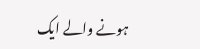ہونے والے ایک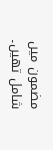مضمون میں شامل تھیں۔